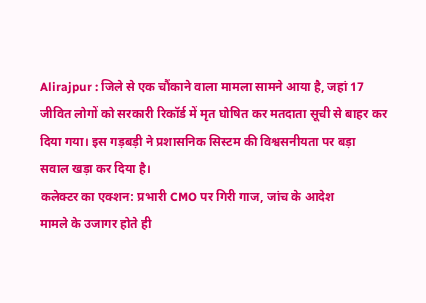Alirajpur : जिले से एक चौंकाने वाला मामला सामने आया है, जहां 17 जीवित लोगों को सरकारी रिकॉर्ड में मृत घोषित कर मतदाता सूची से बाहर कर दिया गया। इस गड़बड़ी ने प्रशासनिक सिस्टम की विश्वसनीयता पर बड़ा सवाल खड़ा कर दिया है।
कलेक्टर का एक्शन: प्रभारी CMO पर गिरी गाज, जांच के आदेश
मामले के उजागर होते ही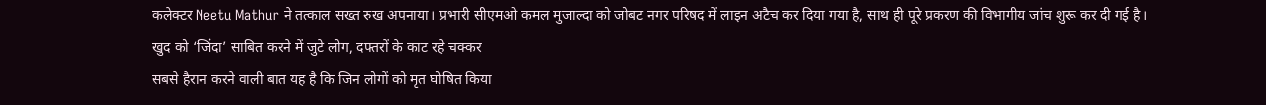कलेक्टर Neetu Mathur ने तत्काल सख्त रुख अपनाया। प्रभारी सीएमओ कमल मुजाल्दा को जोबट नगर परिषद में लाइन अटैच कर दिया गया है, साथ ही पूरे प्रकरण की विभागीय जांच शुरू कर दी गई है।
खुद को ‘जिंदा’ साबित करने में जुटे लोग, दफ्तरों के काट रहे चक्कर
सबसे हैरान करने वाली बात यह है कि जिन लोगों को मृत घोषित किया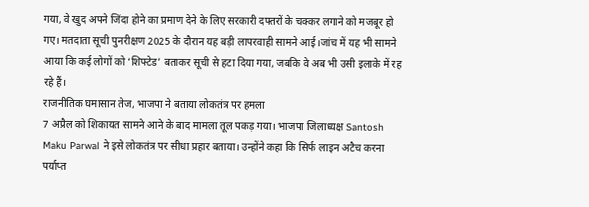गया, वे खुद अपने जिंदा होने का प्रमाण देने के लिए सरकारी दफ्तरों के चक्कर लगाने को मजबूर हो गए। मतदाता सूची पुनरीक्षण 2025 के दौरान यह बड़ी लापरवाही सामने आई।जांच में यह भी सामने आया कि कई लोगों को ‘शिफ्टेड’ बताकर सूची से हटा दिया गया, जबकि वे अब भी उसी इलाके में रह रहे हैं।
राजनीतिक घमासान तेज, भाजपा ने बताया लोकतंत्र पर हमला
7 अप्रैल को शिकायत सामने आने के बाद मामला तूल पकड़ गया। भाजपा जिलाध्यक्ष Santosh Maku Parwal ने इसे लोकतंत्र पर सीधा प्रहार बताया। उन्होंने कहा कि सिर्फ लाइन अटैच करना पर्याप्त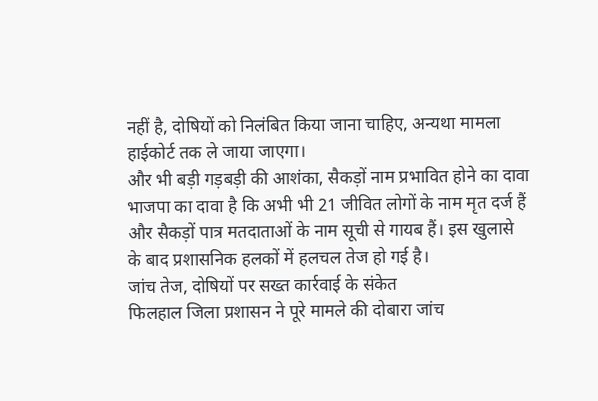नहीं है, दोषियों को निलंबित किया जाना चाहिए, अन्यथा मामला हाईकोर्ट तक ले जाया जाएगा।
और भी बड़ी गड़बड़ी की आशंका, सैकड़ों नाम प्रभावित होने का दावा
भाजपा का दावा है कि अभी भी 21 जीवित लोगों के नाम मृत दर्ज हैं और सैकड़ों पात्र मतदाताओं के नाम सूची से गायब हैं। इस खुलासे के बाद प्रशासनिक हलकों में हलचल तेज हो गई है।
जांच तेज, दोषियों पर सख्त कार्रवाई के संकेत
फिलहाल जिला प्रशासन ने पूरे मामले की दोबारा जांच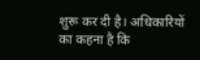शुरू कर दी है। अधिकारियों का कहना है कि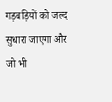गड़बड़ियों को जल्द सुधारा जाएगा और जो भी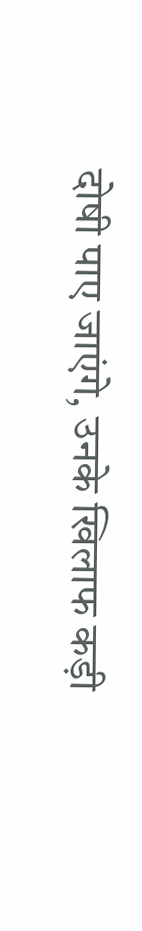दोषी पाए जाएंगे, उनके खिलाफ कड़ी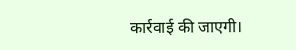कार्रवाई की जाएगी।